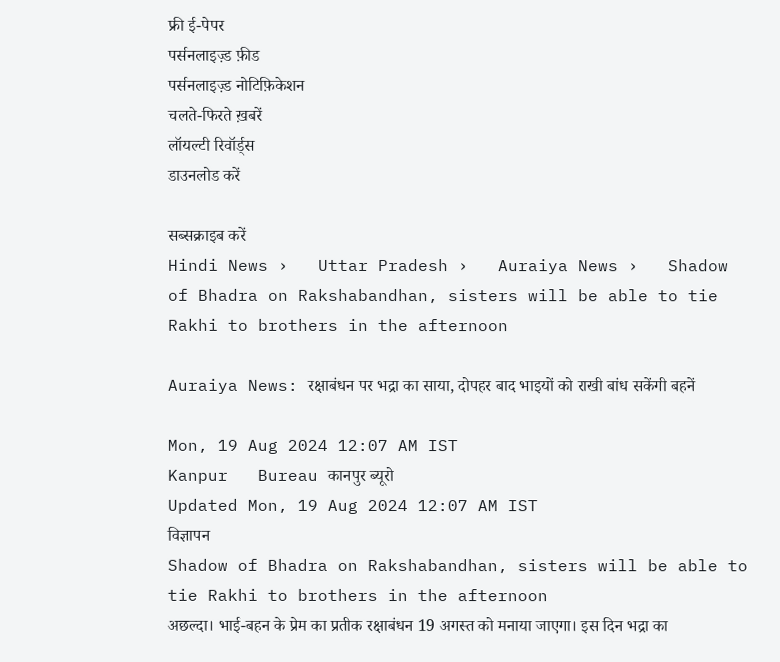फ्री ई-पेपर
पर्सनलाइज़्ड फ़ीड
पर्सनलाइज़्ड नोटिफ़िकेशन
चलते-फिरते ख़बरें
लॉयल्टी रिवॉर्ड्स
डाउनलोड करें

सब्सक्राइब करें
Hindi News ›   Uttar Pradesh ›   Auraiya News ›   Shadow of Bhadra on Rakshabandhan, sisters will be able to tie Rakhi to brothers in the afternoon

Auraiya News: रक्षाबंधन पर भद्रा का साया, दोपहर बाद भाइयों को राखी बांध सकेंगी बहनें

Mon, 19 Aug 2024 12:07 AM IST
Kanpur   Bureau कानपुर ब्यूरो
Updated Mon, 19 Aug 2024 12:07 AM IST
विज्ञापन
Shadow of Bhadra on Rakshabandhan, sisters will be able to tie Rakhi to brothers in the afternoon
अछल्दा। भाई-बहन के प्रेम का प्रतीक रक्षाबंधन 19 अगस्त को मनाया जाएगा। इस दिन भद्रा का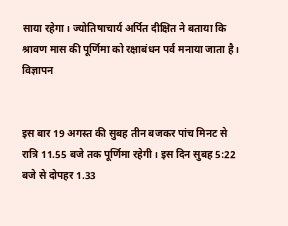साया रहेगा। ज्योतिषाचार्य अर्पित दीक्षित ने बताया कि श्रावण मास की पूर्णिमा को रक्षाबंधन पर्व मनाया जाता है।
विज्ञापन


इस बार 19 अगस्त की सुबह तीन बजकर पांच मिनट से रात्रि 11.55 बजे तक पूर्णिमा रहेगी। इस दिन सुबह 5:22 बजे से दोपहर 1.33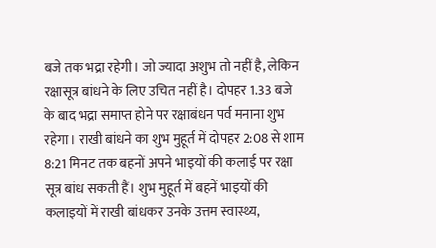बजे तक भद्रा रहेगी। जो ज्यादा अशुभ तो नहीं है, लेकिन रक्षासूत्र बांधने के लिए उचित नहीं है। दोपहर 1.33 बजे के बाद भद्रा समाप्त होने पर रक्षाबंधन पर्व मनाना शुभ रहेगा। राखी बांधने का शुभ मुहूर्त में दोपहर 2:08 से शाम 8:21 मिनट तक बहनों अपने भाइयों की कलाई पर रक्षा सूत्र बांध सकती हैं। शुभ मुहूर्त में बहनें भाइयों की कलाइयों में राखी बांधकर उनके उत्तम स्वास्थ्य,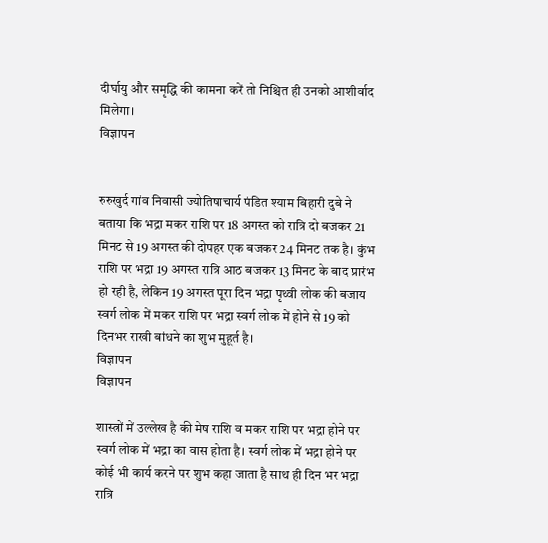दीर्घायु और समृद्धि की कामना करें तो निश्चित ही उनको आशीर्वाद मिलेगा।
विज्ञापन


रुरुखुर्द गांव निवासी ज्योतिषाचार्य पंडित श्याम बिहारी दुबे ने बताया कि भद्रा मकर राशि पर 18 अगस्त को रात्रि दो बजकर 21 मिनट से 19 अगस्त की दोपहर एक बजकर 24 मिनट तक है। कुंभ राशि पर भद्रा 19 अगस्त रात्रि आठ बजकर 13 मिनट के बाद प्रारंभ हो रही है, लेकिन 19 अगस्त पूरा दिन भद्रा पृथ्वी लोक की बजाय स्वर्ग लोक में मकर राशि पर भद्रा स्वर्ग लोक में होने से 19 को दिनभर राखी बांधने का शुभ मुहूर्त है।
विज्ञापन
विज्ञापन

शास्त्रों में उल्लेख है की मेष राशि व मकर राशि पर भद्रा होने पर स्वर्ग लोक में भद्रा का वास होता है। स्वर्ग लोक में भद्रा होने पर कोई भी कार्य करने पर शुभ कहा जाता है साथ ही दिन भर भद्रा रात्रि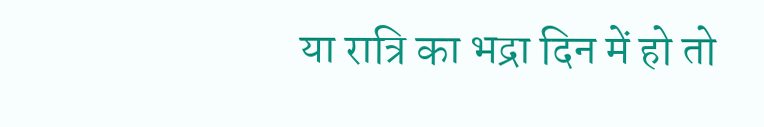या रात्रि का भद्रा दिन में हो तो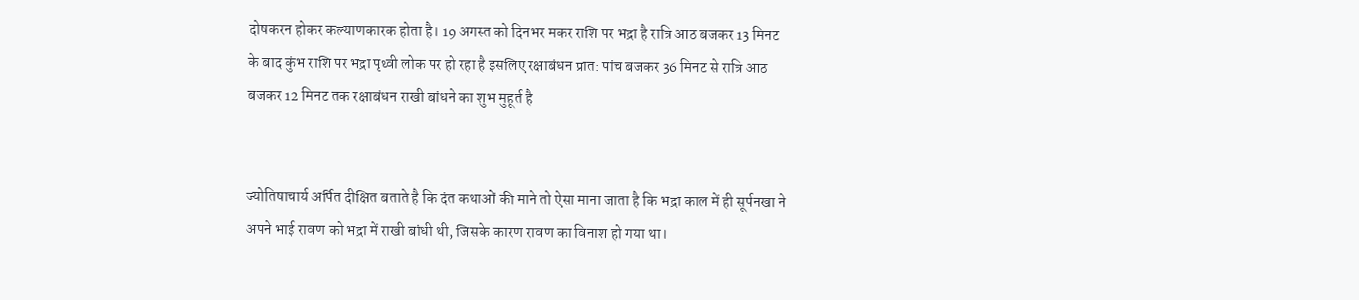दोषकरन होकर कल्याणकारक होता है। 19 अगस्त को दिनभर मकर राशि पर भद्रा है रात्रि आठ बजकर 13 मिनट के बाद कुंभ राशि पर भद्रा पृथ्वी लोक पर हो रहा है इसलिए रक्षाबंधन प्रात: पांच बजकर 36 मिनट से रात्रि आठ बजकर 12 मिनट तक रक्षाबंधन राखी बांधने का शुभ मुहूर्त है


ज्योतिषाचार्य अर्पित दीक्षित बताते है कि दंत कथाओं की माने तो ऐसा माना जाता है कि भद्रा काल में ही सूर्पनखा ने अपने भाई रावण को भद्रा में राखी बांधी थी, जिसके कारण रावण का विनाश हो गया था।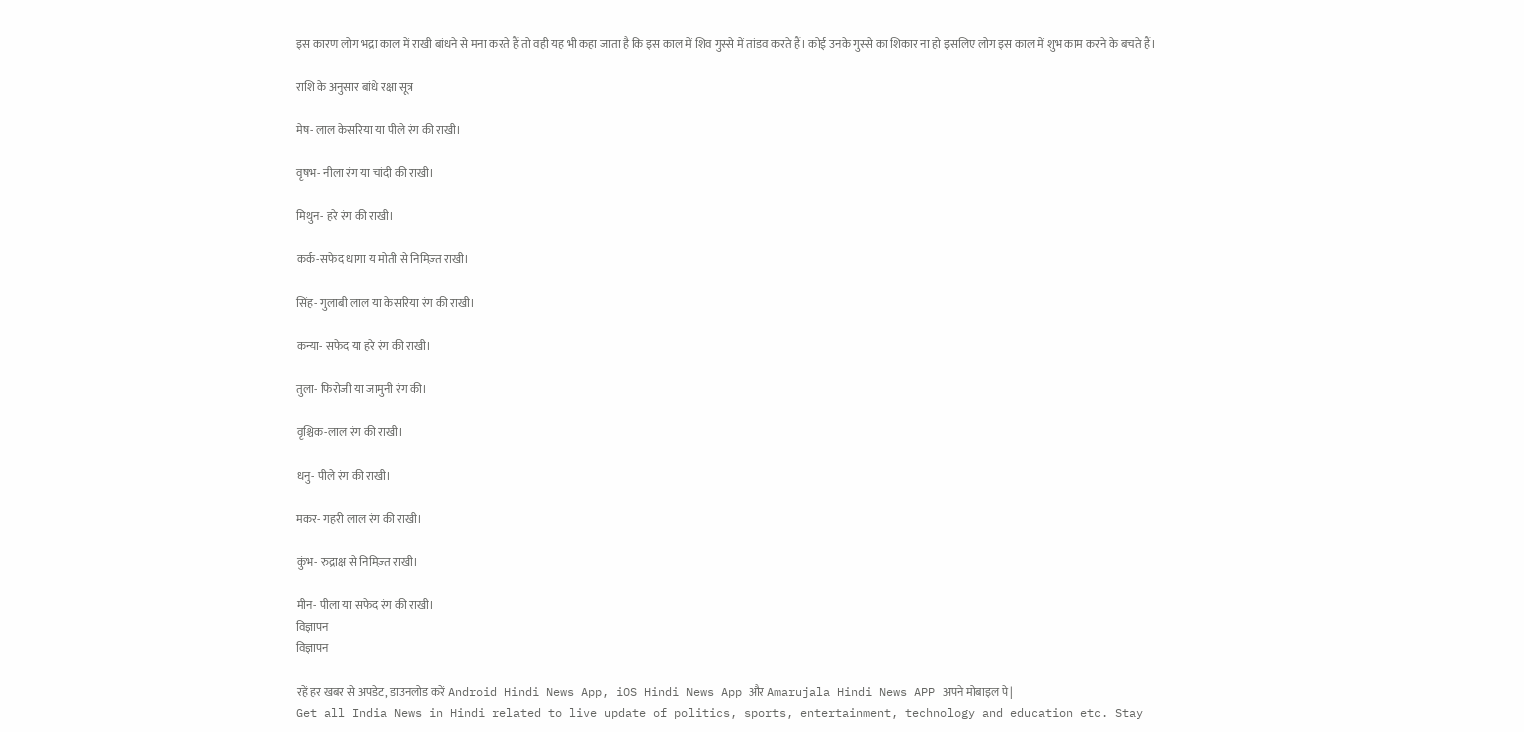इस कारण लोग भद्रा काल में राखी बांधने से मना करते हैं तो वही यह भी कहा जाता है कि इस काल में शिव गुस्से में तांडव करते हैं। कोई उनके गुस्से का शिकार ना हो इसलिए लोग इस काल में शुभ काम करने के बचते हैं।

राशि के अनुसार बांधे रक्षा सूत्र

मेष- लाल केसरिया या पीले रंग की राखी।

वृषभ- नीला रंग या चांदी की राखी।

मिथुन- हरे रंग की राखी।

कर्क-सफेद धागा य मोती से निमिज़्त राखी।

सिंह- गुलाबी लाल या केसरिया रंग की राखी।

कन्या- सफेद या हरे रंग की राखी।

तुला- फिरोजी या जामुनी रंग की।

वृश्चिक-लाल रंग की राखी।

धनु- पीले रंग की राखी।

मकर- गहरी लाल रंग की राखी।

कुंभ- रुद्राक्ष से निमिज़्त राखी।

मीन- पीला या सफेद रंग की राखी।
विज्ञापन
विज्ञापन

रहें हर खबर से अपडेट, डाउनलोड करें Android Hindi News App, iOS Hindi News App और Amarujala Hindi News APP अपने मोबाइल पे|
Get all India News in Hindi related to live update of politics, sports, entertainment, technology and education etc. Stay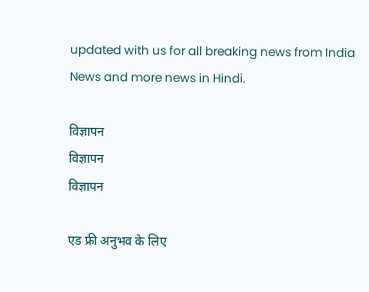updated with us for all breaking news from India News and more news in Hindi.

विज्ञापन
विज्ञापन
विज्ञापन

एड फ्री अनुभव के लिए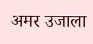अमर उजाला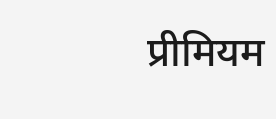प्रीमियम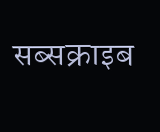सब्सक्राइब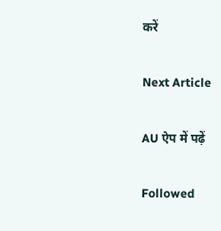करें

Next Article

AU ऐप में पढ़ें

Followed